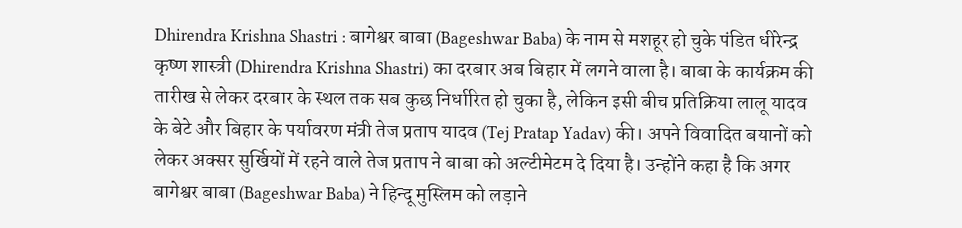Dhirendra Krishna Shastri : बागेश्वर बाबा (Bageshwar Baba) के नाम से मशहूर हो चुके पंडित धीरेन्द्र कृष्ण शास्त्री (Dhirendra Krishna Shastri) का दरबार अब बिहार में लगने वाला है। बाबा के कार्यक्रम की तारीख से लेकर दरबार के स्थल तक सब कुछ निर्धारित हो चुका है, लेकिन इसी बीच प्रतिक्रिया लालू यादव के बेटे और बिहार के पर्यावरण मंत्री तेज प्रताप यादव (Tej Pratap Yadav) की। अपने विवादित बयानों को लेकर अक्सर सुर्खियों में रहने वाले तेज प्रताप ने बाबा को अल्टीमेटम दे दिया है। उन्होंने कहा है कि अगर बागेश्वर बाबा (Bageshwar Baba) ने हिन्दू मुस्लिम को लड़ाने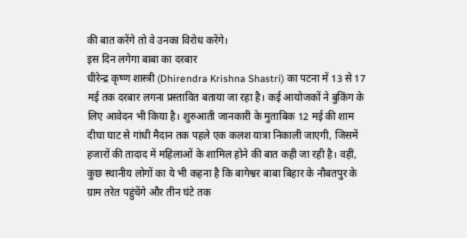की बात करेंगे तो वे उनका विरोध करेंगे।
इस दिन लगेगा बाबा का दरबार
धीरेन्द्र कृष्ण शास्त्री (Dhirendra Krishna Shastri) का पटना में 13 से 17 मई तक दरबार लगना प्रस्तावित बताया जा रहा है। कई आयोजकों ने बुकिंग के लिए आवेदन भी किया है। शुरुआती जानकारी के मुताबिक 12 मई की शाम दीघा घाट से गांधी मैदान तक पहले एक कलश यात्रा निकाली जाएगी, जिसमें हजारों की तादाद में महिलाओं के शामिल होने की बात कही जा रही है। वहीं, कुछ स्थानीय लोगों का ये भी कहना है कि बागेश्वर बाबा बिहार के नौबतपुर के ग्राम तरेत पहुंचेंगे और तीन घंटे तक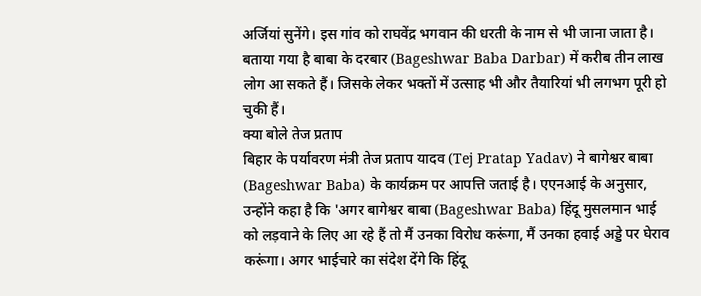अर्जियां सुनेंगे। इस गांव को राघवेंद्र भगवान की धरती के नाम से भी जाना जाता है। बताया गया है बाबा के दरबार (Bageshwar Baba Darbar) में करीब तीन लाख लोग आ सकते हैं। जिसके लेकर भक्तों में उत्साह भी और तैयारियां भी लगभग पूरी हो चुकी हैं।
क्या बोले तेज प्रताप
बिहार के पर्यावरण मंत्री तेज प्रताप यादव (Tej Pratap Yadav) ने बागेश्वर बाबा (Bageshwar Baba) के कार्यक्रम पर आपत्ति जताई है। एएनआई के अनुसार, उन्होंने कहा है कि 'अगर बागेश्वर बाबा (Bageshwar Baba) हिंदू मुसलमान भाई को लड़वाने के लिए आ रहे हैं तो मैं उनका विरोध करूंगा, मैं उनका हवाई अड्डे पर घेराव करूंगा। अगर भाईचारे का संदेश देंगे कि हिंदू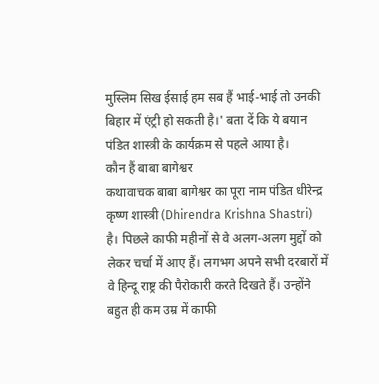मुस्लिम सिख ईसाई हम सब हैं भाई-भाई तो उनकी बिहार में एंट्री हो सकती है।' बता दें कि ये बयान पंडित शास्त्री के कार्यक्रम से पहले आया है।
कौन हैं बाबा बागेश्वर
कथावाचक बाबा बागेश्वर का पूरा नाम पंडित धीरेन्द्र कृष्ण शास्त्री (Dhirendra Krishna Shastri) है। पिछले काफी महीनों से वे अलग-अलग मुद्दों को लेकर चर्चा में आए हैं। लगभग अपने सभी दरबारों में वे हिन्दू राष्ट्र की पैरोकारी करते दिखते हैं। उन्होंने बहुत ही कम उम्र में काफी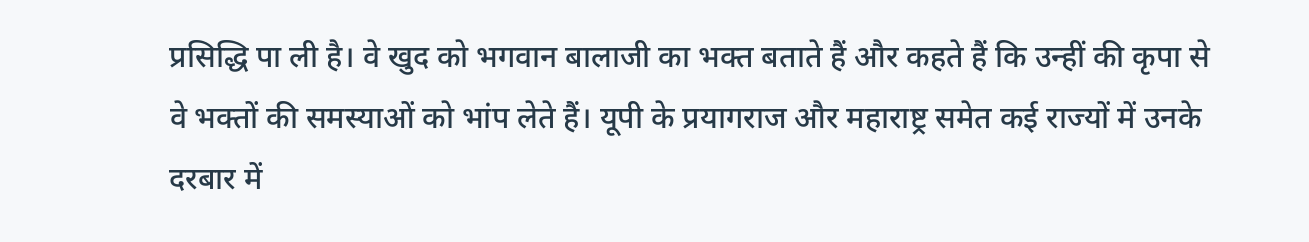प्रसिद्धि पा ली है। वे खुद को भगवान बालाजी का भक्त बताते हैं और कहते हैं कि उन्हीं की कृपा से वे भक्तों की समस्याओं को भांप लेते हैं। यूपी के प्रयागराज और महाराष्ट्र समेत कई राज्यों में उनके दरबार में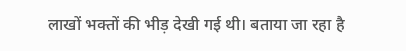लाखों भक्तों की भीड़ देखी गई थी। बताया जा रहा है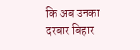कि अब उनका दरबार बिहार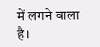में लगने वाला है।